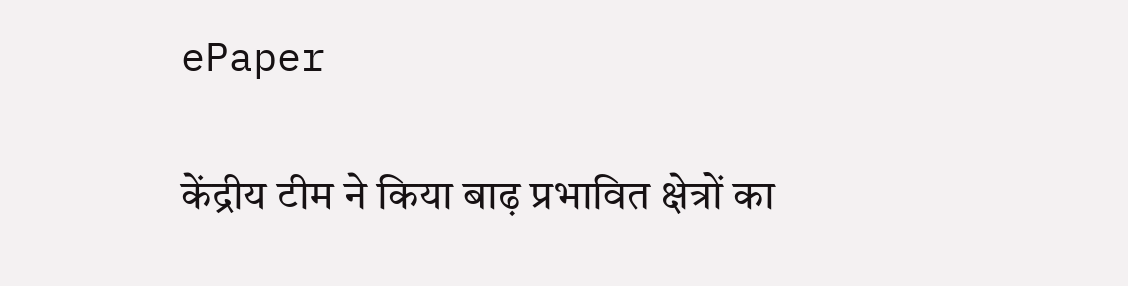ePaper

केंद्रीय टीम ने किया बाढ़ प्रभावित क्षेत्रों का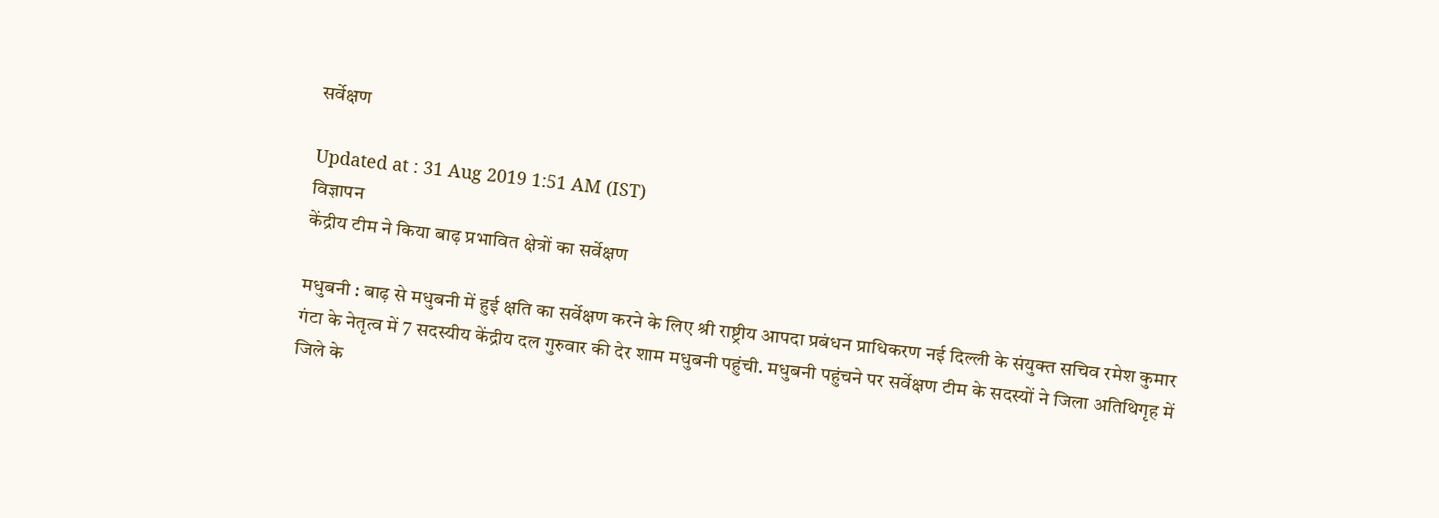सर्वेक्षण

Updated at : 31 Aug 2019 1:51 AM (IST)
विज्ञापन
केंद्रीय टीम ने किया बाढ़ प्रभावित क्षेत्रों का सर्वेक्षण

मधुबनी : बाढ़ से मधुबनी में हुई क्षति का सर्वेक्षण करने के लिए श्री राष्ट्रीय आपदा प्रबंधन प्राधिकरण नई दिल्ली के संयुक्त सचिव रमेश कुमार गंटा के नेतृत्व में 7 सदस्यीय केंद्रीय दल गुरुवार की देर शाम मधुबनी पहुंची. मधुबनी पहुंचने पर सर्वेक्षण टीम के सदस्यों ने जिला अतिथिगृह में जिले के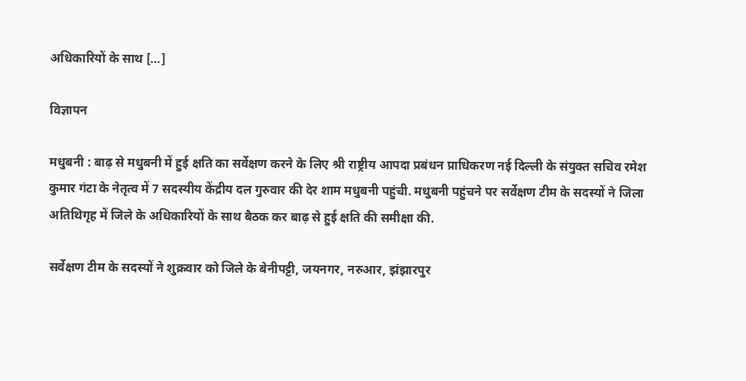अधिकारियों के साथ […]

विज्ञापन

मधुबनी : बाढ़ से मधुबनी में हुई क्षति का सर्वेक्षण करने के लिए श्री राष्ट्रीय आपदा प्रबंधन प्राधिकरण नई दिल्ली के संयुक्त सचिव रमेश कुमार गंटा के नेतृत्व में 7 सदस्यीय केंद्रीय दल गुरुवार की देर शाम मधुबनी पहुंची. मधुबनी पहुंचने पर सर्वेक्षण टीम के सदस्यों ने जिला अतिथिगृह में जिले के अधिकारियों के साथ बैठक कर बाढ़ से हुई क्षति की समीक्षा की.

सर्वेक्षण टीम के सदस्यों ने शुक्रवार को जिले के बेनीपट्टी, जयनगर, नरुआर, झंझारपुर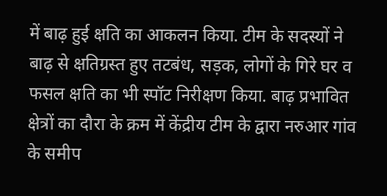में बाढ़ हुई क्षति का आकलन किया. टीम के सदस्यों ने बाढ़ से क्षतिग्रस्त हुए तटबंध, सड़क, लोगों के गिरे घर व फसल क्षति का भी स्पॉट निरीक्षण किया. बाढ़ प्रभावित क्षेत्रों का दौरा के क्रम में केंद्रीय टीम के द्वारा नरुआर गांव के समीप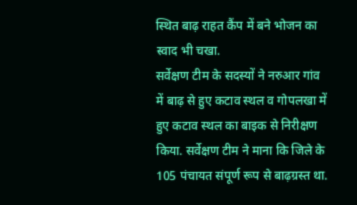स्थित बाढ़ राहत कैंप में बने भोजन का स्वाद भी चखा.
सर्वेक्षण टीम के सदस्यों ने नरुआर गांव में बाढ़ से हुए कटाव स्थल व गोपलखा में हुए कटाव स्थल का बाइक से निरीक्षण किया. सर्वेक्षण टीम ने माना कि जिले के 105 पंचायत संपूर्ण रूप से बाढ़ग्रस्त था.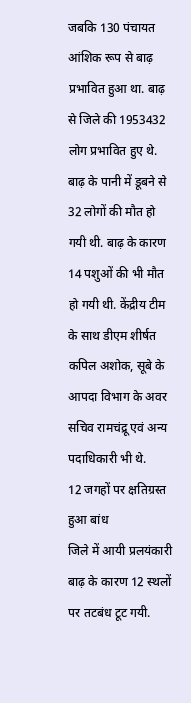जबकि 130 पंचायत आंशिक रूप से बाढ़ प्रभावित हुआ था. बाढ़ से जिले की 1953432 लोग प्रभावित हुए थे. बाढ़ के पानी में डूबने से 32 लोगों की मौत हो गयी थी. बाढ़ के कारण 14 पशुओं की भी मौत हो गयी थी. केंद्रीय टीम के साथ डीएम शीर्षत कपिल अशोक, सूबे के आपदा विभाग के अवर सचिव रामचंद्रू एवं अन्य पदाधिकारी भी थे.
12 जगहों पर क्षतिग्रस्त हुआ बांध
जिले में आयी प्रलयंकारी बाढ़ के कारण 12 स्थलों पर तटबंध टूट गयी.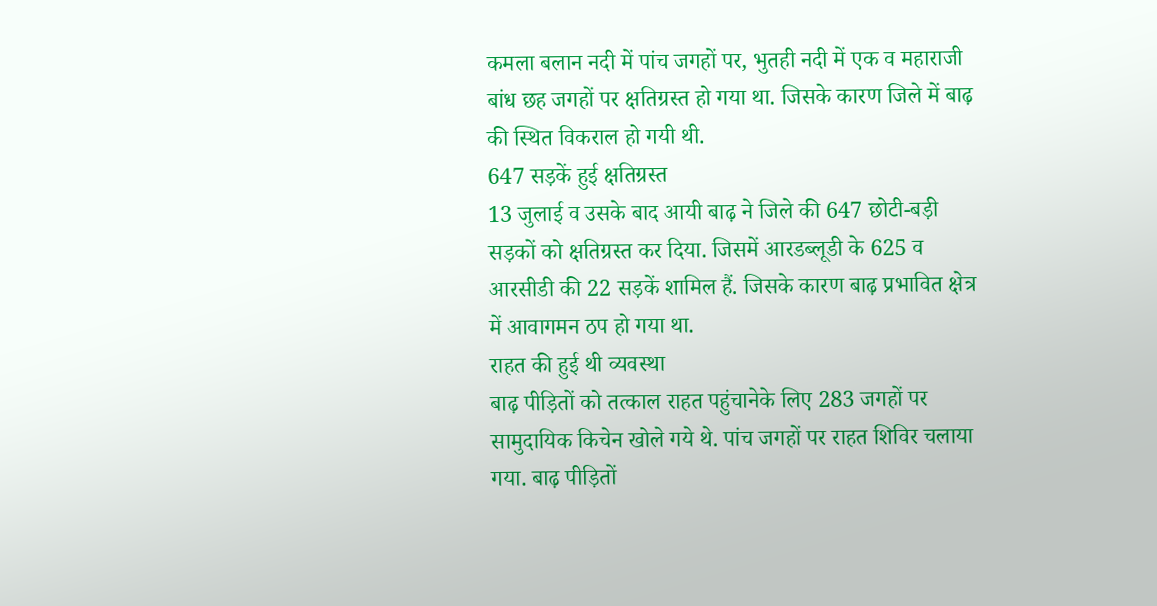कमला बलान नदी में पांच जगहों पर, भुतही नदी में एक व महाराजी बांध छह जगहों पर क्षतिग्रस्त हो गया था. जिसके कारण जिले में बाढ़ की स्थित विकराल हो गयी थी.
647 सड़कें हुई क्षतिग्रस्त
13 जुलाई व उसके बाद आयी बाढ़ ने जिले की 647 छोटी-बड़ी सड़कों को क्षतिग्रस्त कर दिया. जिसमें आरडब्लूडी के 625 व आरसीडी की 22 सड़कें शामिल हैं. जिसके कारण बाढ़ प्रभावित क्षेत्र में आवागमन ठप हो गया था.
राहत की हुई थी व्यवस्था
बाढ़ पीड़ितों को तत्काल राहत पहुंचानेके लिए 283 जगहों पर सामुदायिक किचेन खोले गये थे. पांच जगहों पर राहत शिविर चलाया गया. बाढ़ पीड़ितों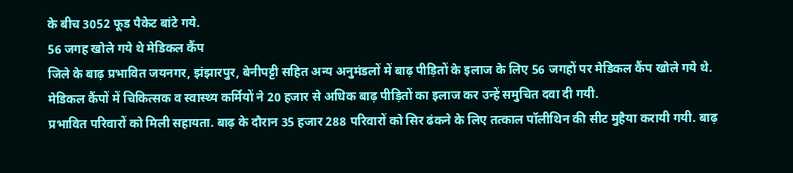के बीच 3052 फूड पैकेट बांटे गये.
56 जगह खोले गये थे मेडिकल कैंप
जिले के बाढ़ प्रभावित जयनगर, झंझारपुर, बेनीपट्टी सहित अन्य अनुमंडलों में बाढ़ पीड़ितों के इलाज के लिए 56 जगहों पर मेडिकल कैंप खोले गये थे. मेडिकल कैंपों में चिकित्सक व स्वास्थ्य कर्मियों ने 20 हजार से अधिक बाढ़ पीड़ितों का इलाज कर उन्हें समुचित दवा दी गयी.
प्रभावित परिवारों को मिली सहायता. बाढ़ के दौरान 35 हजार 288 परिवारों को सिर ढंकने के लिए तत्काल पॉलीथिन की सीट मुहैया करायी गयी. बाढ़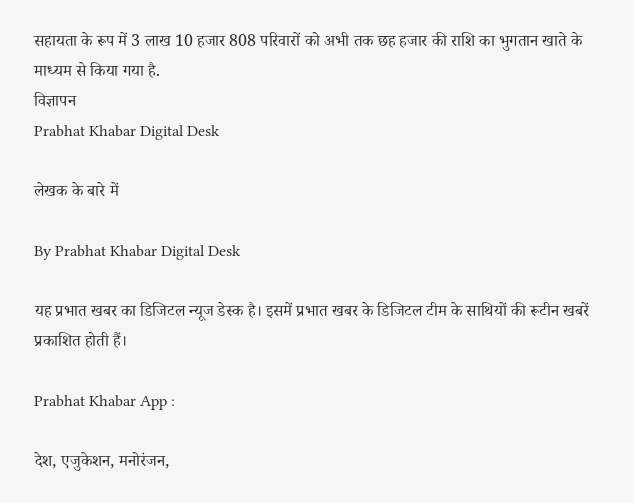सहायता के रूप में 3 लाख 10 हजार 808 परिवारों को अभी तक छह हजार की राशि का भुगतान खाते के माध्यम से किया गया है.
विज्ञापन
Prabhat Khabar Digital Desk

लेखक के बारे में

By Prabhat Khabar Digital Desk

यह प्रभात खबर का डिजिटल न्यूज डेस्क है। इसमें प्रभात खबर के डिजिटल टीम के साथियों की रूटीन खबरें प्रकाशित होती हैं।

Prabhat Khabar App :

देश, एजुकेशन, मनोरंजन,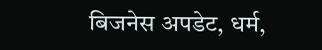बिजनेस अपडेट, धर्म,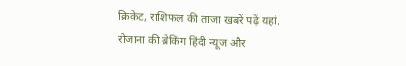क्रिकेट, राशिफल की ताजा खबरें पढ़ें यहां. रोजाना की ब्रेकिंग हिंदी न्यूज और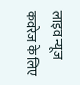लाइव न्यूज कवरेज के लिए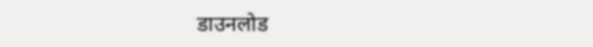डाउनलोड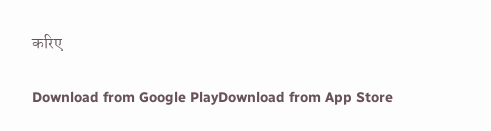करिए

Download from Google PlayDownload from App Store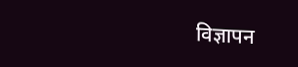विज्ञापन